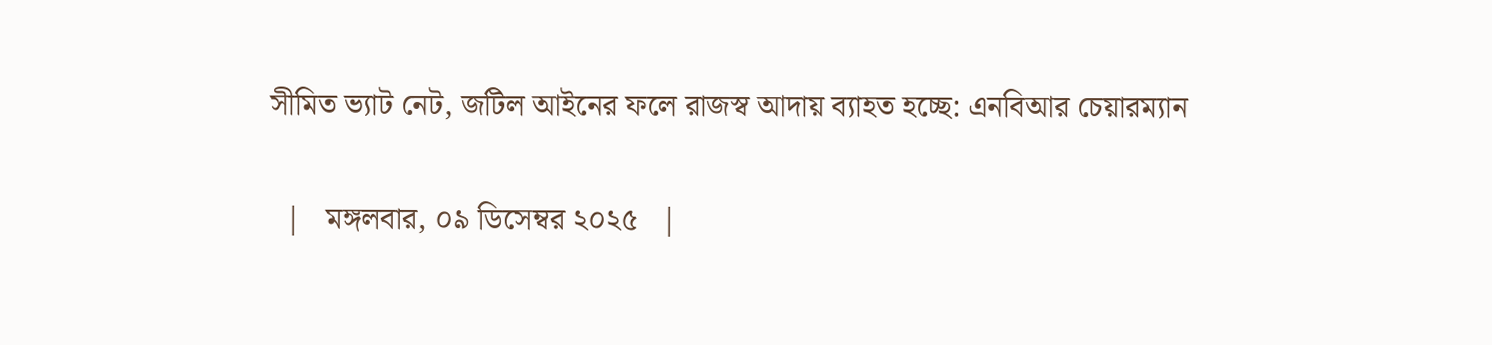সীমিত ভ্যাট নেট, জটিল আইনের ফলে রাজস্ব আদায় ব্যাহত হচ্ছে: এনবিআর চেয়ারম্যান

  |   মঙ্গলবার, ০৯ ডিসেম্বর ২০২৫   |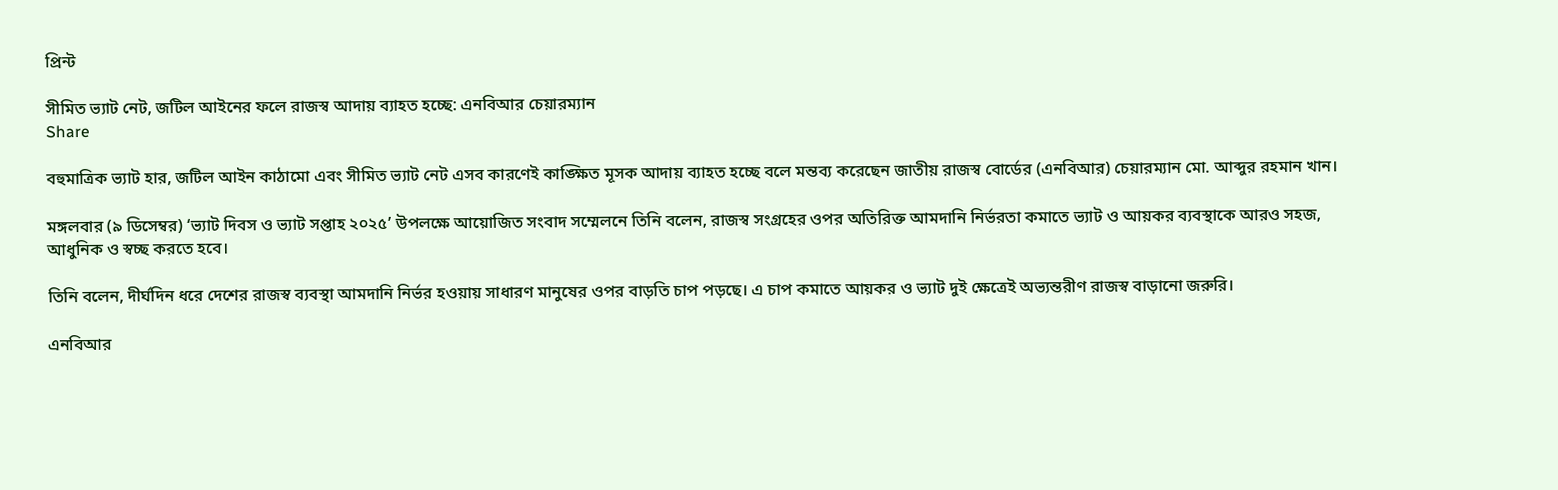প্রিন্ট

সীমিত ভ্যাট নেট, জটিল আইনের ফলে রাজস্ব আদায় ব্যাহত হচ্ছে: এনবিআর চেয়ারম্যান
Share

বহুমাত্রিক ভ্যাট হার, জটিল আইন কাঠামো এবং সীমিত ভ্যাট নেট এসব কারণেই কাঙ্ক্ষিত মূসক আদায় ব্যাহত হচ্ছে বলে মন্তব্য করেছেন জাতীয় রাজস্ব বোর্ডের (এনবিআর) চেয়ারম্যান মো. আব্দুর রহমান খান।

মঙ্গলবার (৯ ডিসেম্বর) ‘ভ্যাট দিবস ও ভ্যাট সপ্তাহ ২০২৫’ উপলক্ষে আয়োজিত সংবাদ সম্মেলনে তিনি বলেন, রাজস্ব সংগ্রহের ওপর অতিরিক্ত আমদানি নির্ভরতা কমাতে ভ্যাট ও আয়কর ব্যবস্থাকে আরও সহজ, আধুনিক ও স্বচ্ছ করতে হবে।

তিনি বলেন, দীর্ঘদিন ধরে দেশের রাজস্ব ব্যবস্থা আমদানি নির্ভর হওয়ায় সাধারণ মানুষের ওপর বাড়তি চাপ পড়ছে। এ চাপ কমাতে আয়কর ও ভ্যাট দুই ক্ষেত্রেই অভ্যন্তরীণ রাজস্ব বাড়ানো জরুরি।

এনবিআর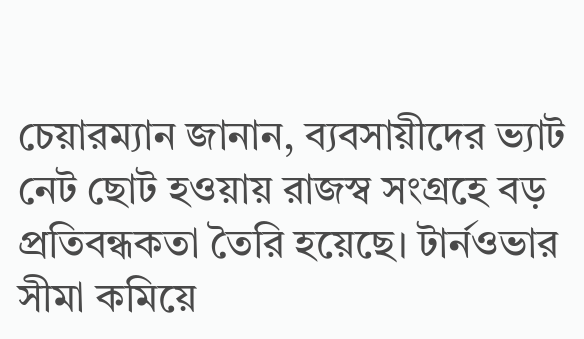চেয়ারম্যান জানান, ব্যবসায়ীদের ভ্যাট নেট ছোট হওয়ায় রাজস্ব সংগ্রহে বড় প্রতিবন্ধকতা তৈরি হয়েছে। টার্নওভার সীমা কমিয়ে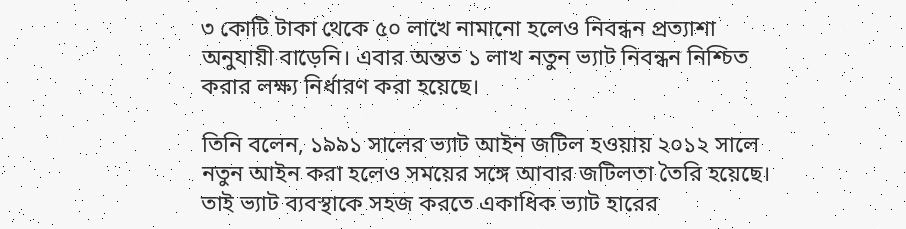৩ কোটি টাকা থেকে ৫০ লাখে নামানো হলেও নিবন্ধন প্রত্যাশা অনুযায়ী বাড়েনি। এবার অন্তত ১ লাখ নতুন ভ্যাট নিবন্ধন নিশ্চিত করার লক্ষ্য নির্ধারণ করা হয়েছে।

তিনি বলেন, ১৯৯১ সালের ভ্যাট আইন জটিল হওয়ায় ২০১২ সালে নতুন আইন করা হলেও সময়ের সঙ্গে আবার জটিলতা তৈরি হয়েছে। তাই ভ্যাট ব্যবস্থাকে সহজ করতে একাধিক ভ্যাট হারের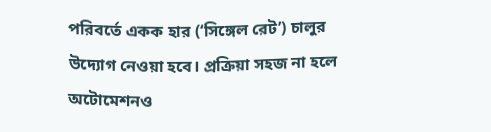পরিবর্তে একক হার (‘সিঙ্গেল রেট’) চালুর উদ্যোগ নেওয়া হবে। প্রক্রিয়া সহজ না হলে অটোমেশনও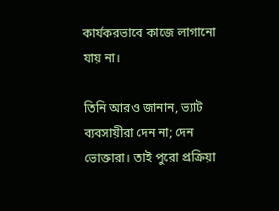কার্যকরভাবে কাজে লাগানো যায় না।

তিনি আরও জানান, ভ্যাট ব্যবসায়ীরা দেন না; দেন ভোক্তারা। তাই পুরো প্রক্রিয়া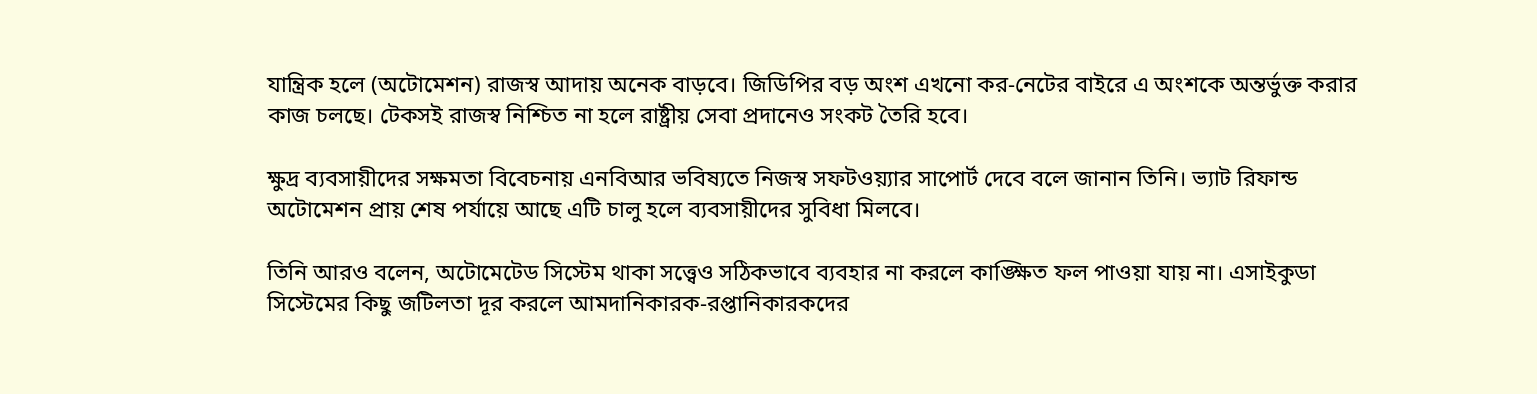যান্ত্রিক হলে (অটোমেশন) রাজস্ব আদায় অনেক বাড়বে। জিডিপির বড় অংশ এখনো কর-নেটের বাইরে এ অংশকে অন্তর্ভুক্ত করার কাজ চলছে। টেকসই রাজস্ব নিশ্চিত না হলে রাষ্ট্রীয় সেবা প্রদানেও সংকট তৈরি হবে।

ক্ষুদ্র ব্যবসায়ীদের সক্ষমতা বিবেচনায় এনবিআর ভবিষ্যতে নিজস্ব সফটওয়্যার সাপোর্ট দেবে বলে জানান তিনি। ভ্যাট রিফান্ড অটোমেশন প্রায় শেষ পর্যায়ে আছে এটি চালু হলে ব্যবসায়ীদের সুবিধা মিলবে।

তিনি আরও বলেন, অটোমেটেড সিস্টেম থাকা সত্ত্বেও সঠিকভাবে ব্যবহার না করলে কাঙ্ক্ষিত ফল পাওয়া যায় না। এসাইকুডা সিস্টেমের কিছু জটিলতা দূর করলে আমদানিকারক-রপ্তানিকারকদের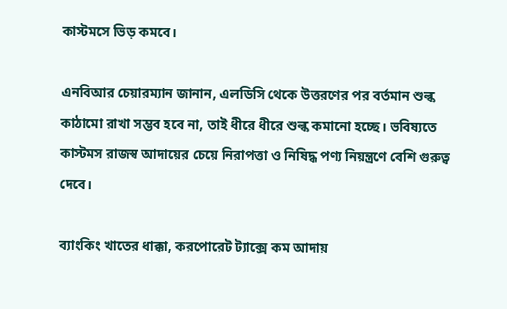কাস্টমসে ভিড় কমবে।

এনবিআর চেয়ারম্যান জানান, এলডিসি থেকে উত্তরণের পর বর্তমান শুল্ক কাঠামো রাখা সম্ভব হবে না, তাই ধীরে ধীরে শুল্ক কমানো হচ্ছে। ভবিষ্যতে কাস্টমস রাজস্ব আদায়ের চেয়ে নিরাপত্তা ও নিষিদ্ধ পণ্য নিয়ন্ত্রণে বেশি গুরুত্ব দেবে।

ব্যাংকিং খাতের ধাক্কা, করপোরেট ট্যাক্সে কম আদায়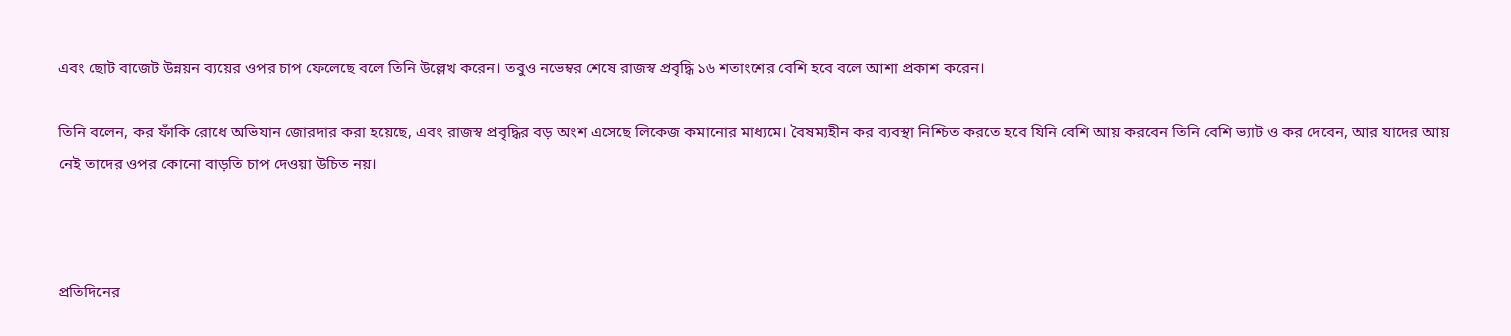এবং ছোট বাজেট উন্নয়ন ব্যয়ের ওপর চাপ ফেলেছে বলে তিনি উল্লেখ করেন। তবুও নভেম্বর শেষে রাজস্ব প্রবৃদ্ধি ১৬ শতাংশের বেশি হবে বলে আশা প্রকাশ করেন।

তিনি বলেন, কর ফাঁকি রোধে অভিযান জোরদার করা হয়েছে, এবং রাজস্ব প্রবৃদ্ধির বড় অংশ এসেছে লিকেজ কমানোর মাধ্যমে। বৈষম্যহীন কর ব্যবস্থা নিশ্চিত করতে হবে যিনি বেশি আয় করবেন তিনি বেশি ভ্যাট ও কর দেবেন, আর যাদের আয় নেই তাদের ওপর কোনো বাড়তি চাপ দেওয়া উচিত নয়।



প্রতিদিনের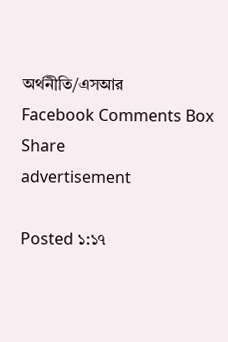অর্থনীতি/এসআর
Facebook Comments Box
Share
advertisement

Posted ১:১৭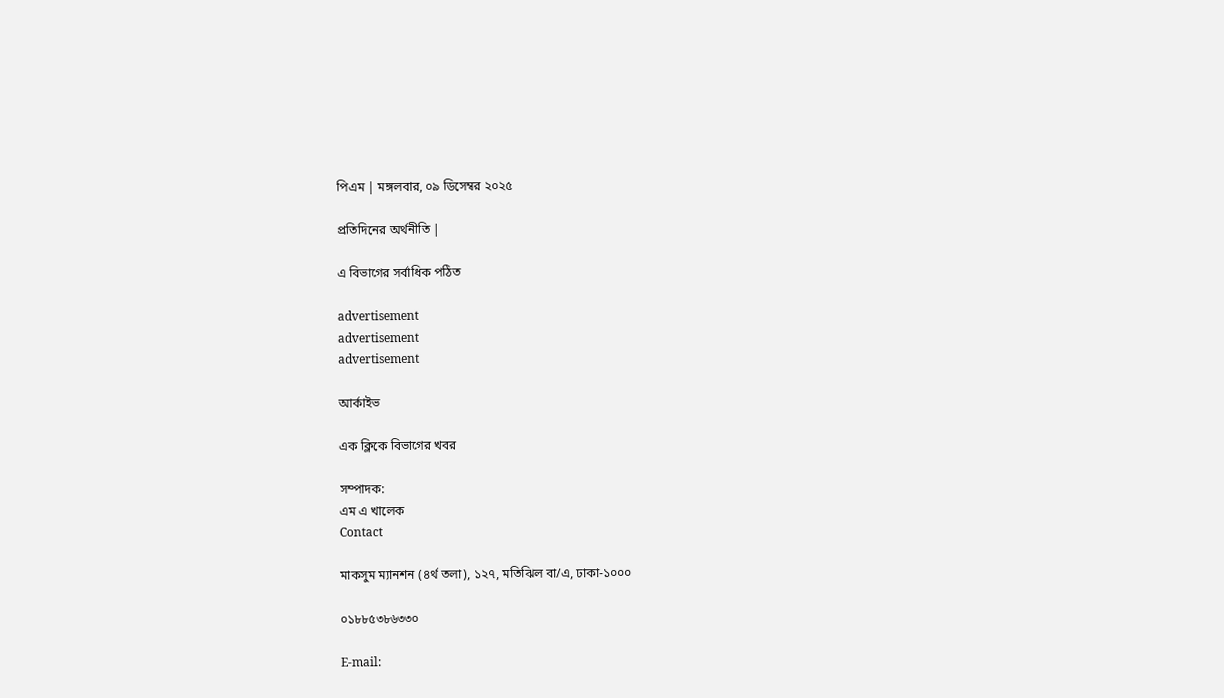পিএম | মঙ্গলবার, ০৯ ডিসেম্বর ২০২৫

প্রতিদিনের অর্থনীতি |

এ বিভাগের সর্বাধিক পঠিত

advertisement
advertisement
advertisement

আর্কাইভ

এক ক্লিকে বিভাগের খবর

সম্পাদক:
এম এ খালেক
Contact

মাকসুম ম্যানশন (৪র্থ তলা), ১২৭, মতিঝিল বা/এ, ঢাকা-১০০০

০১৮৮৫৩৮৬৩৩০

E-mail: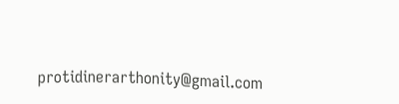protidinerarthonity@gmail.com